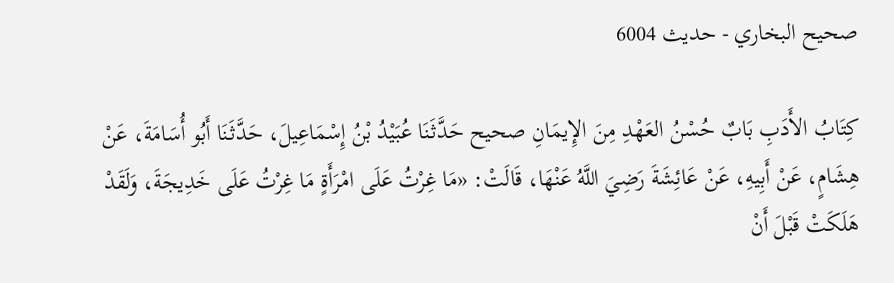صحيح البخاري - حدیث 6004

كِتَابُ الأَدَبِ بَابٌ حُسْنُ العَهْدِ مِنَ الإِيمَانِ صحيح حَدَّثَنَا عُبَيْدُ بْنُ إِسْمَاعِيلَ، حَدَّثَنَا أَبُو أُسَامَةَ، عَنْ هِشَامٍ، عَنْ أَبِيهِ، عَنْ عَائِشَةَ رَضِيَ اللَّهُ عَنْهَا، قَالَتْ: «مَا غِرْتُ عَلَى امْرَأَةٍ مَا غِرْتُ عَلَى خَدِيجَةَ، وَلَقَدْ هَلَكَتْ قَبْلَ أَنْ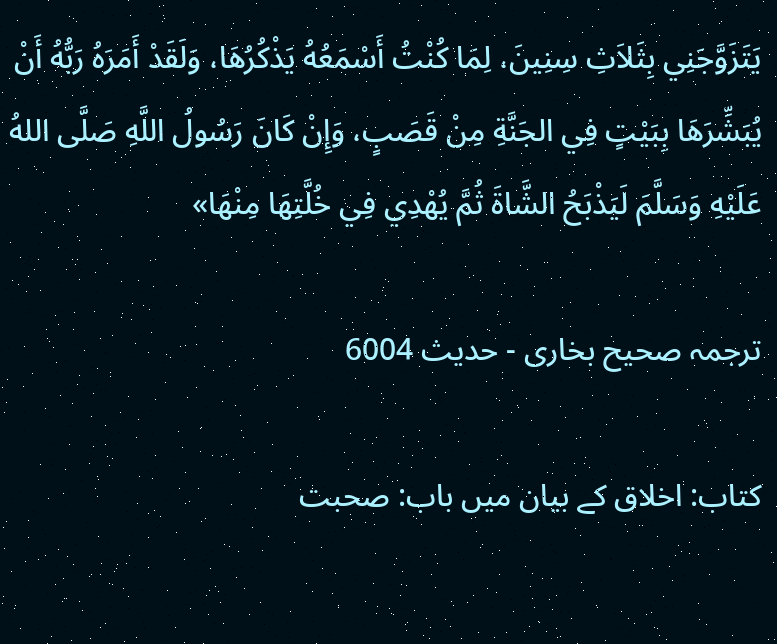يَتَزَوَّجَنِي بِثَلاَثِ سِنِينَ، لِمَا كُنْتُ أَسْمَعُهُ يَذْكُرُهَا، وَلَقَدْ أَمَرَهُ رَبُّهُ أَنْ يُبَشِّرَهَا بِبَيْتٍ فِي الجَنَّةِ مِنْ قَصَبٍ، وَإِنْ كَانَ رَسُولُ اللَّهِ صَلَّى اللهُ عَلَيْهِ وَسَلَّمَ لَيَذْبَحُ الشَّاةَ ثُمَّ يُهْدِي فِي خُلَّتِهَا مِنْهَا»

ترجمہ صحیح بخاری - حدیث 6004

کتاب: اخلاق کے بیان میں باب: صحبت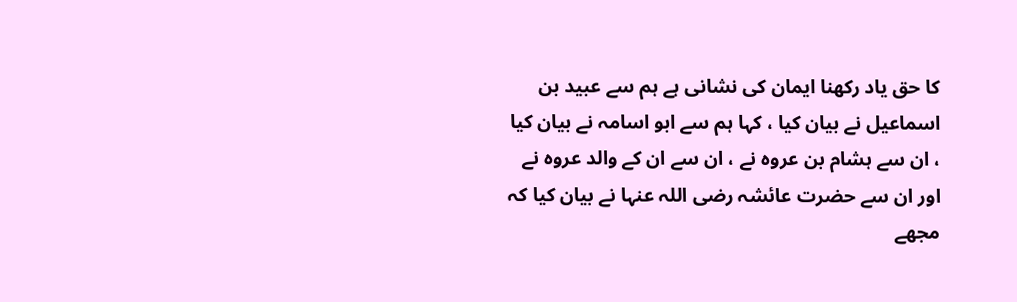کا حق یاد رکھنا ایمان کی نشانی ہے ہم سے عبید بن اسماعیل نے بیان کیا ، کہا ہم سے ابو اسامہ نے بیان کیا ، ان سے ہشام بن عروہ نے ، ان سے ان کے والد عروہ نے اور ان سے حضرت عائشہ رضی اللہ عنہا نے بیان کیا کہ مجھے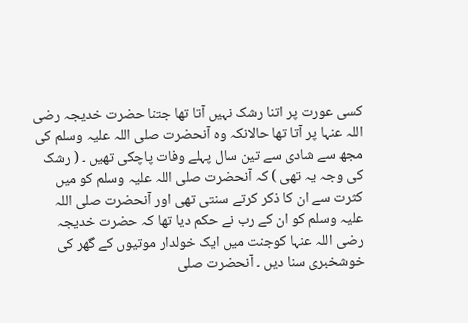کسی عورت پر اتنا رشک نہیں آتا تھا جتنا حضرت خدیجہ رضی اللہ عنہا پر آتا تھا حالانکہ وہ آنحضرت صلی اللہ علیہ وسلم کی مجھ سے شادی سے تین سال پہلے وفات پاچکی تھیں ۔ ( رشک کی وجہ یہ تھی ) کہ آنحضرت صلی اللہ علیہ وسلم کو میں کثرت سے ان کا ذکر کرتے سنتی تھی اور آنحضرت صلی اللہ علیہ وسلم کو ان کے رب نے حکم دیا تھا کہ حضرت خدیجہ رضی اللہ عنہا کوجنت میں ایک خولدار موتیوں کے گھر کی خوشخبری سنا دیں ۔ آنحضرت صلی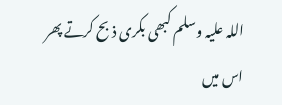اللہ علیہ وسلم کبھی بکری ذبح کرتے پھر اس میں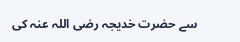سے حضرت خدیجہ رضی اللہ عنہ کی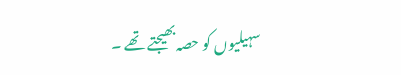سہیلیوں کو حصہ بھیجتے تھے ۔